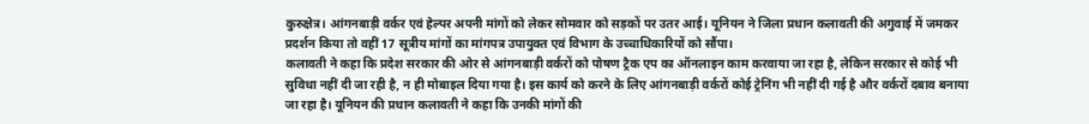कुरुक्षेत्र। आंगनबाड़ी वर्कर एवं हेल्पर अपनी मांगों को लेकर सोमवार को सड़कों पर उतर आई। यूनियन ने जिला प्रधान कलावती की अगुवाई में जमकर प्रदर्शन किया तो वहीं 17 सूत्रीय मांगों का मांगपत्र उपायुक्त एवं विभाग के उच्चाधिकारियों को सौंपा।
कलावती ने कहा कि प्रदेश सरकार की ओर से आंगनबाड़ी वर्करों को पोषण ट्रैक एप का ऑनलाइन काम करवाया जा रहा है, लेकिन सरकार से कोई भी सुविधा नहीं दी जा रही है, न ही मोबाइल दिया गया है। इस कार्य को करने के लिए आंगनबाड़ी वर्करों कोई ट्रेनिंग भी नहीं दी गई है और वर्करों दबाव बनाया जा रहा है। यूनियन की प्रधान कलावती ने कहा कि उनकी मांगों की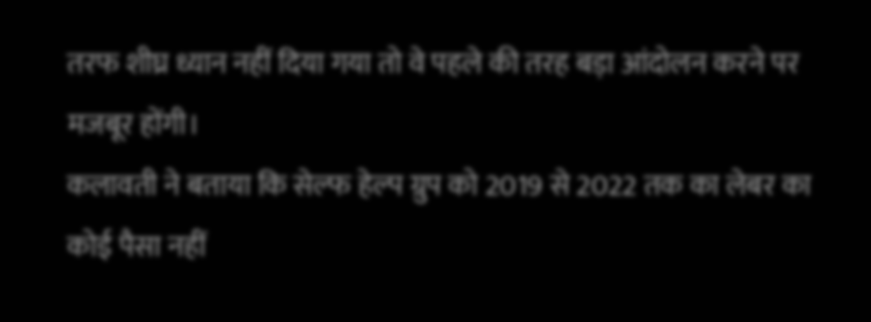तरफ शीघ्र ध्यान नहीं दिया गया तो वे पहले की तरह बड़ा आंदोलन करने पर मजबूर होंगी।
कलावती ने बताया कि सेल्फ हेल्प ग्रुप को 2019 से 2022 तक का लेबर का कोई पैसा नहीं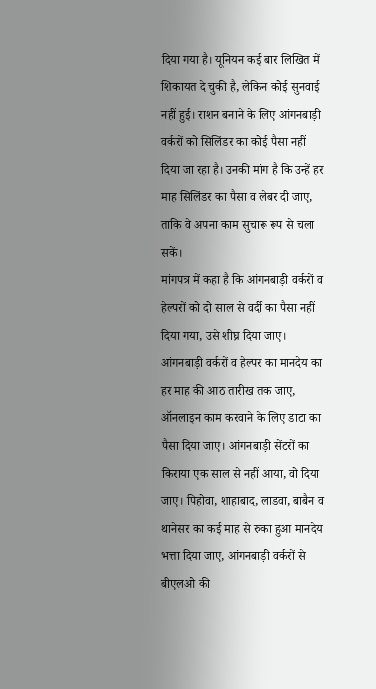दिया गया है। यूनियन कई बार लिखित में शिकायत दे चुकी है, लेकिन कोई सुनवाई नहीं हुई। राशन बनाने के लिए आंगनबाड़ी वर्करों को सिलिंडर का कोई पैसा नहीं दिया जा रहा है। उनकी मांग है कि उन्हें हर माह सिलिंडर का पैसा व लेबर दी जाए, ताकि वे अपना काम सुचारू रूप से चला सकें।
मांगपत्र में कहा है कि आंगनबाड़ी वर्करों व हेल्परों को दो साल से वर्दी का पैसा नहीं दिया गया, उसे शीघ्र दिया जाए। आंगनबाड़ी वर्करों व हेल्पर का मानदेय का हर माह की आठ तारीख तक जाए, ऑनलाइन काम करवाने के लिए डाटा का पैसा दिया जाए। आंगनबाड़ी सेंटरों का किराया एक साल से नहीं आया, वो दिया जाए। पिहोवा, शाहाबाद, लाडवा, बाबैन व थानेसर का कई माह से रुका हुआ मानदेय भत्ता दिया जाए, आंगनबाड़ी वर्करों से बीएलओ की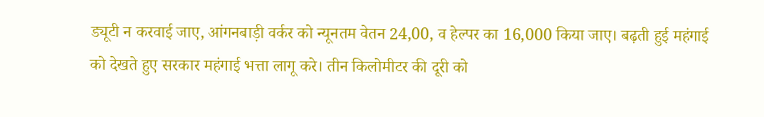ड्यूटी न करवाई जाए, आंगनबाड़ी वर्कर को न्यूनतम वेतन 24,00, व हेल्पर का 16,000 किया जाए। बढ़ती हुई महंगाई को देखते हुए सरकार महंगाई भत्ता लागू करे। तीन किलोमीटर की दूरी को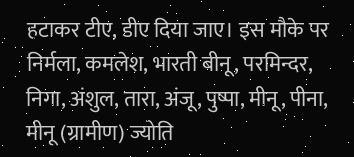हटाकर टीए, डीए दिया जाए। इस मौके पर निर्मला, कमलेश, भारती बीनू, परमिन्दर, निगा, अंशुल, तारा, अंजू, पुष्पा, मीनू, पीना, मीनू (ग्रामीण) ज्योति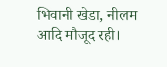भिवानी खेडा, नीलम आदि मौजूद रही।